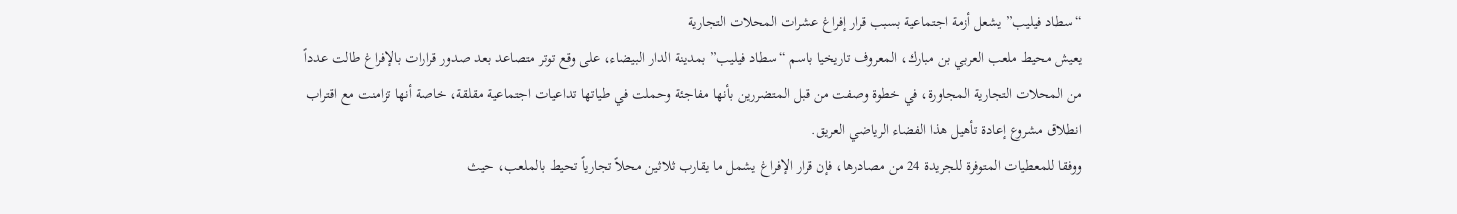“سطاد فيليب” يشعل أزمة اجتماعية بسبب قرار إفراغ عشرات المحلات التجارية
يعيش محيط ملعب العربي بن مبارك، المعروف تاريخيا باسم “سطاد فيليب” بمدينة الدار البيضاء، على وقع توتر متصاعد بعد صدور قرارات بالإفراغ طالت عدداً من المحلات التجارية المجاورة، في خطوة وصفت من قبل المتضررين بأنها مفاجئة وحملت في طياتها تداعيات اجتماعية مقلقة، خاصة أنها تزامنت مع اقتراب انطلاق مشروع إعادة تأهيل هذا الفضاء الرياضي العريق.
ووفقا للمعطيات المتوفرة للجريدة 24 من مصادرها، فإن قرار الإفراغ يشمل ما يقارب ثلاثين محلاً تجارياً تحيط بالملعب، حيث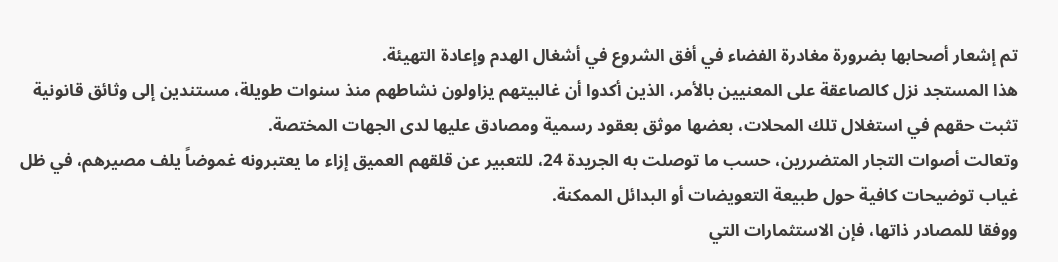تم إشعار أصحابها بضرورة مغادرة الفضاء في أفق الشروع في أشغال الهدم وإعادة التهيئة.
هذا المستجد نزل كالصاعقة على المعنيين بالأمر، الذين أكدوا أن غالبيتهم يزاولون نشاطهم منذ سنوات طويلة، مستندين إلى وثائق قانونية تثبت حقهم في استغلال تلك المحلات، بعضها موثق بعقود رسمية ومصادق عليها لدى الجهات المختصة.
وتعالت أصوات التجار المتضررين، حسب ما توصلت به الجريدة 24، للتعبير عن قلقهم العميق إزاء ما يعتبرونه غموضاً يلف مصيرهم، في ظل غياب توضيحات كافية حول طبيعة التعويضات أو البدائل الممكنة.
ووفقا للمصادر ذاتها، فإن الاستثمارات التي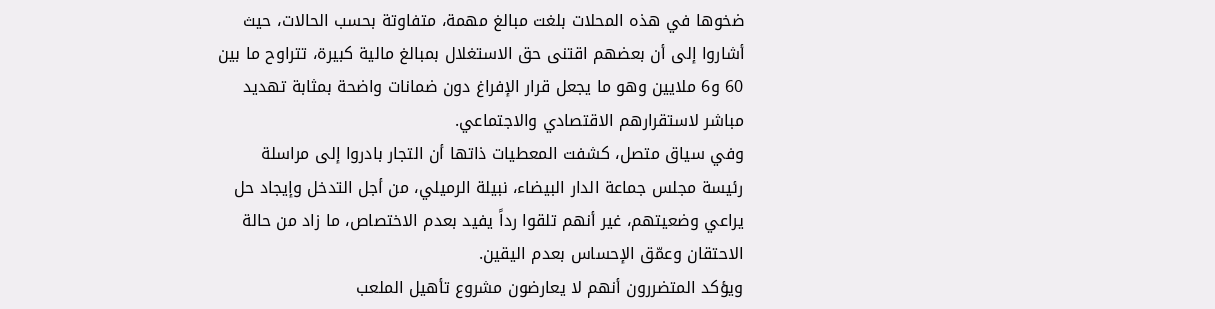ضخوها في هذه المحلات بلغت مبالغ مهمة، متفاوتة بحسب الحالات، حيث أشاروا إلى أن بعضهم اقتنى حق الاستغلال بمبالغ مالية كبيرة، تتراوح ما بين 60 و6 ملايين وهو ما يجعل قرار الإفراغ دون ضمانات واضحة بمثابة تهديد مباشر لاستقرارهم الاقتصادي والاجتماعي.
وفي سياق متصل، كشفت المعطيات ذاتها أن التجار بادروا إلى مراسلة رئيسة مجلس جماعة الدار البيضاء، نبيلة الرميلي، من أجل التدخل وإيجاد حل يراعي وضعيتهم، غير أنهم تلقوا رداً يفيد بعدم الاختصاص، ما زاد من حالة الاحتقان وعمّق الإحساس بعدم اليقين.
ويؤكد المتضررون أنهم لا يعارضون مشروع تأهيل الملعب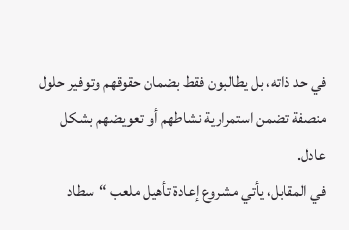في حد ذاته، بل يطالبون فقط بضمان حقوقهم وتوفير حلول منصفة تضمن استمرارية نشاطهم أو تعويضهم بشكل عادل.
في المقابل، يأتي مشروع إعادة تأهيل ملعب “سطاد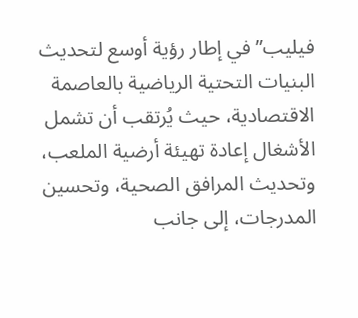فيليب” في إطار رؤية أوسع لتحديث البنيات التحتية الرياضية بالعاصمة الاقتصادية، حيث يُرتقب أن تشمل الأشغال إعادة تهيئة أرضية الملعب، وتحديث المرافق الصحية، وتحسين المدرجات، إلى جانب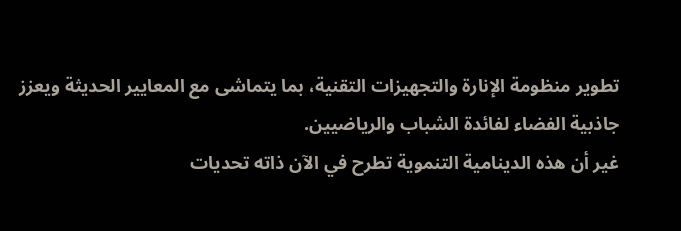تطوير منظومة الإنارة والتجهيزات التقنية، بما يتماشى مع المعايير الحديثة ويعزز جاذبية الفضاء لفائدة الشباب والرياضيين.
غير أن هذه الدينامية التنموية تطرح في الآن ذاته تحديات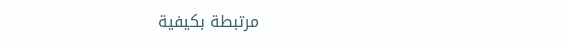مرتبطة بكيفية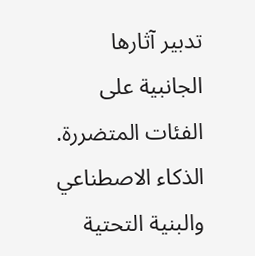تدبير آثارها الجانبية على الفئات المتضررة.
الذكاء الاصطناعي والبنية التحتية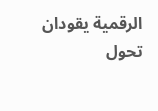الرقمية يقودان تحول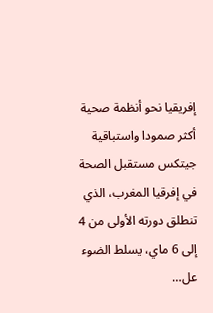إفريقيا نحو أنظمة صحية أكثر صمودا واستباقية
جيتكس مستقبل الصحة في إفرقيا المغرب، الذي تنطلق دورته الأولى من 4 إلى 6 ماي، يسلط الضوء عل…